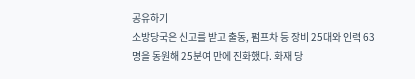공유하기
소방당국은 신고를 받고 출동, 펌프차 등 장비 25대와 인력 63명을 동원해 25분여 만에 진화했다. 화재 당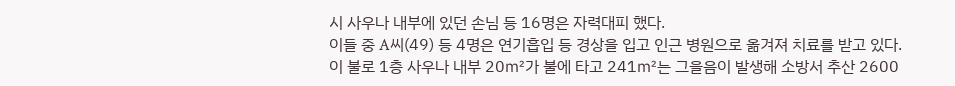시 사우나 내부에 있던 손님 등 16명은 자력대피 했다.
이들 중 A씨(49) 등 4명은 연기흡입 등 경상을 입고 인근 병원으로 옮겨져 치료를 받고 있다.
이 불로 1층 사우나 내부 20㎡가 불에 타고 241㎡는 그을음이 발생해 소방서 추산 2600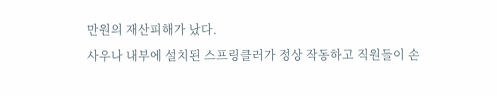만원의 재산피해가 났다.
사우나 내부에 설치된 스프링클러가 정상 작동하고 직원들이 손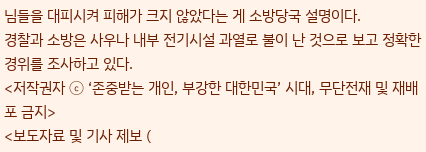님들을 대피시켜 피해가 크지 않았다는 게 소방당국 설명이다.
경찰과 소방은 사우나 내부 전기시설 과열로 불이 난 것으로 보고 정확한 경위를 조사하고 있다.
<저작권자 ⓒ ‘존중받는 개인, 부강한 대한민국’ 시대, 무단전재 및 재배포 금지>
<보도자료 및 기사 제보 (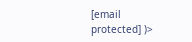[email protected] )>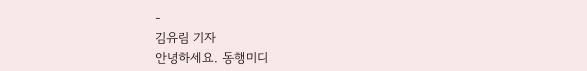-
김유림 기자
안녕하세요. 동행미디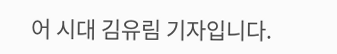어 시대 김유림 기자입니다.